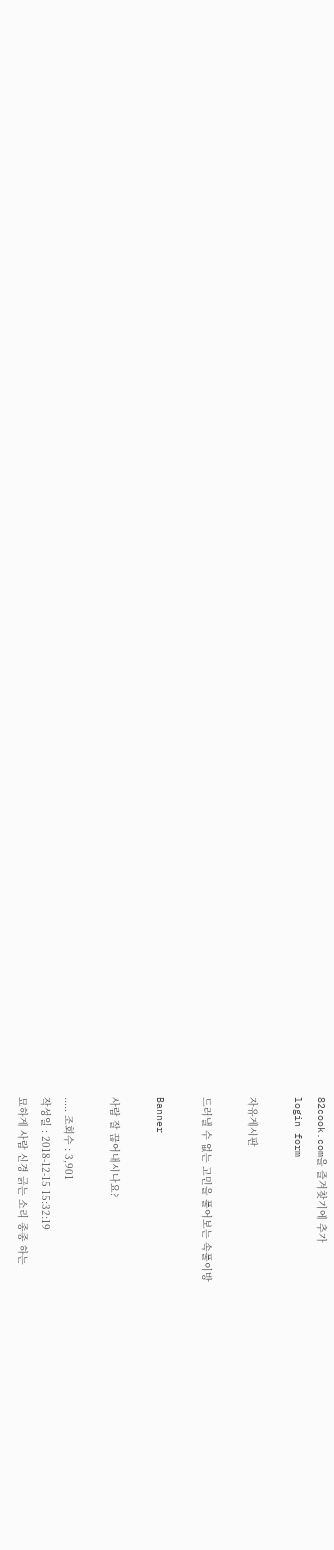82cook.com을 즐겨찾기에 추가
login form

자유게시판

드러낼 수 없는 고민을 풀어보는 속풀이방

Banner

사람 잘 끊어내시나요?

..... 조회수 : 3,901
작성일 : 2018-12-15 15:32:19
묘하게 사람 신경 긁는 소리 종종 하는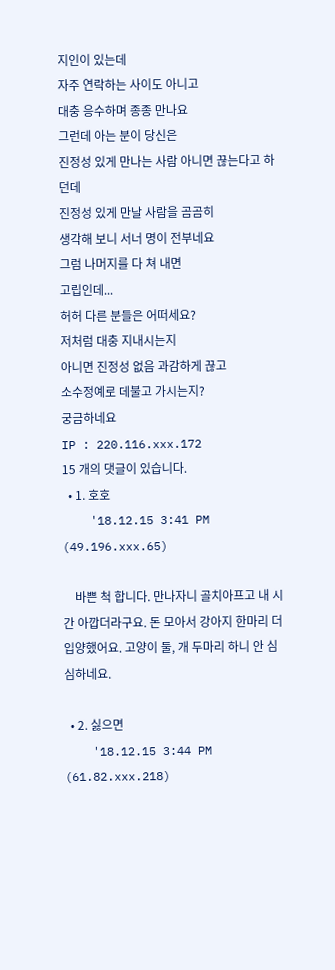지인이 있는데
자주 연락하는 사이도 아니고
대충 응수하며 종종 만나요
그런데 아는 분이 당신은
진정성 있게 만나는 사람 아니면 끊는다고 하던데
진정성 있게 만날 사람을 곰곰히
생각해 보니 서너 명이 전부네요
그럼 나머지를 다 쳐 내면
고립인데...
허허 다른 분들은 어떠세요?
저처럼 대충 지내시는지
아니면 진정성 없음 과감하게 끊고
소수정예로 데불고 가시는지?
궁금하네요
IP : 220.116.xxx.172
15 개의 댓글이 있습니다.
  • 1. 호호
    '18.12.15 3:41 PM (49.196.xxx.65)

    바쁜 척 합니다. 만나자니 골치아프고 내 시간 아깝더라구요. 돈 모아서 강아지 한마리 더 입양했어요. 고양이 둘, 개 두마리 하니 안 심심하네요.

  • 2. 싫으면
    '18.12.15 3:44 PM (61.82.xxx.218)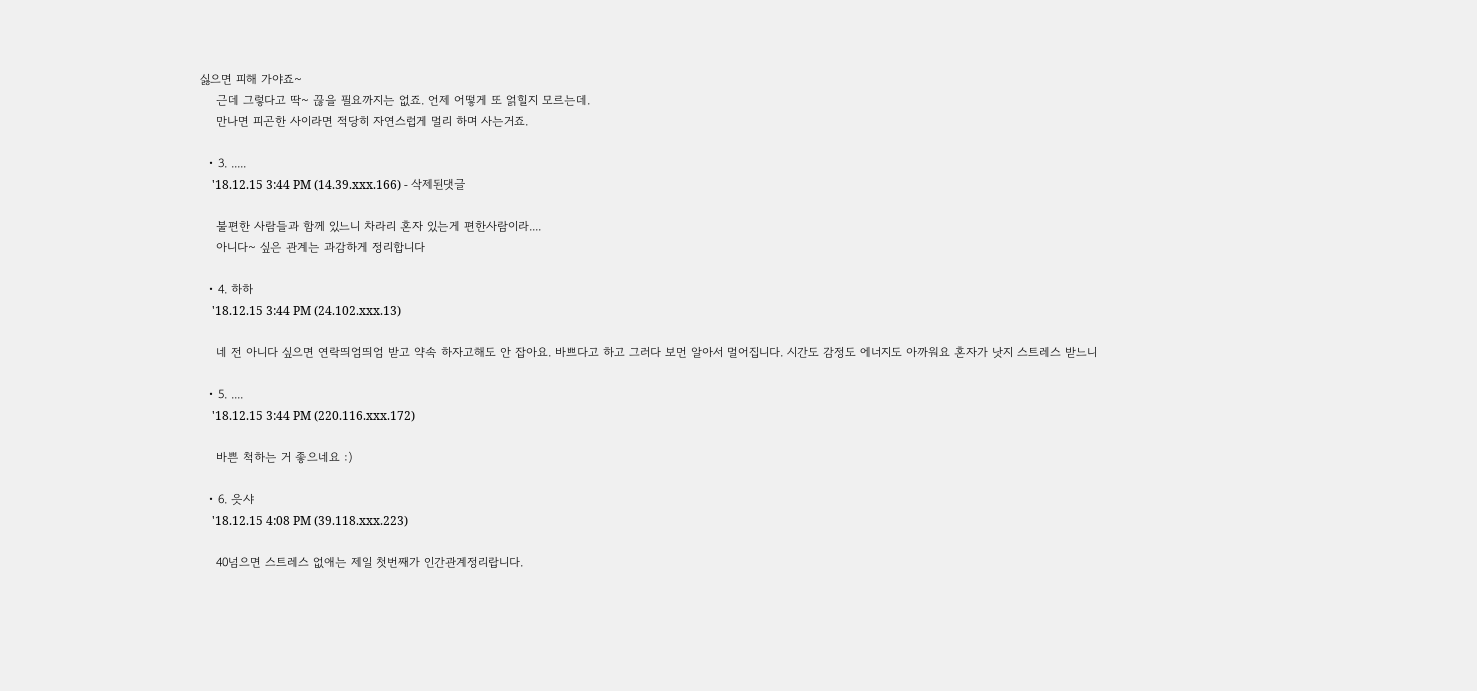싫으면 피해 가야죠~
    근데 그렇다고 딱~ 끊을 필요까지는 없죠. 언제 어떻게 또 얽힐지 모르는데.
    만나면 피곤한 사이라면 적당히 자연스럽게 멀리 하며 사는거죠.

  • 3. .....
    '18.12.15 3:44 PM (14.39.xxx.166) - 삭제된댓글

    불편한 사람들과 함께 있느니 차라리 혼자 있는게 편한사람이라....
    아니다~ 싶은 관계는 과감하게 정리합니다

  • 4. 하하
    '18.12.15 3:44 PM (24.102.xxx.13)

    네 전 아니다 싶으면 연락띄엄띄엄 받고 약속 하자고해도 안 잡아요. 바쁘다고 하고 그러다 보먼 알아서 멀어집니다. 시간도 감정도 에너지도 아까워요 혼자가 낫지 스트레스 받느니

  • 5. ....
    '18.12.15 3:44 PM (220.116.xxx.172)

    바쁜 척하는 거 좋으네요 :)

  • 6. 읏샤
    '18.12.15 4:08 PM (39.118.xxx.223)

    40넘으면 스트레스 없애는 제일 첫번째가 인간관계정리랍니다.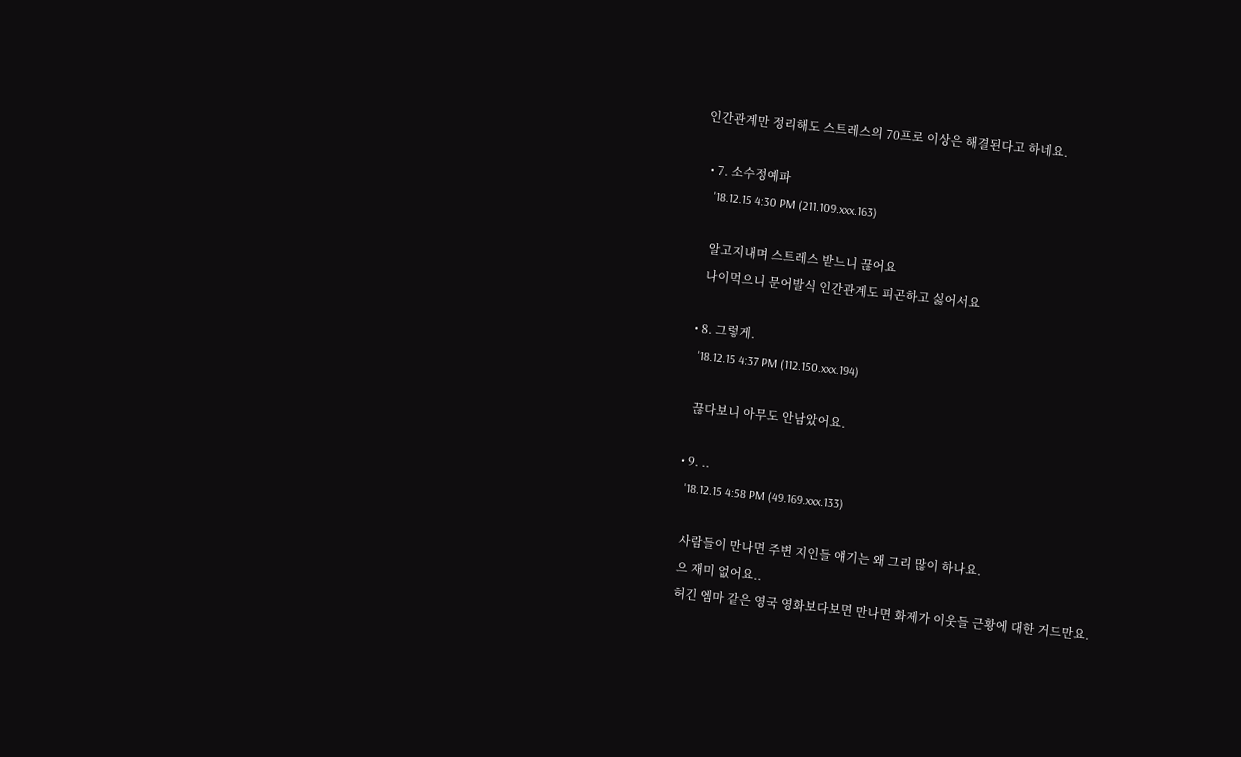인간관계만 정리해도 스트레스의 70프로 이상은 해결된다고 하네요.

  • 7. 소수정예파
    '18.12.15 4:30 PM (211.109.xxx.163)

    알고지내며 스트레스 받느니 끊어요
    나이먹으니 문어발식 인간관계도 피곤하고 싫어서요

  • 8. 그렇게.
    '18.12.15 4:37 PM (112.150.xxx.194)

    끊다보니 아무도 안남았어요.

  • 9. ..
    '18.12.15 4:58 PM (49.169.xxx.133)

    사람들이 만나면 주변 지인들 얘기는 왜 그리 많이 하나요.
    으 재미 없어요..
    허긴 엠마 같은 영국 영화보다보면 만나면 화제가 이웃들 근황에 대한 거드만요.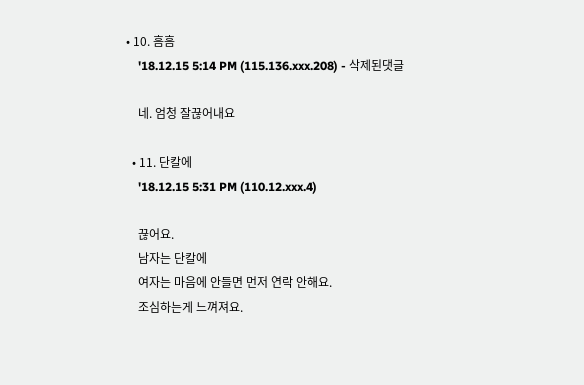• 10. 흠흠
    '18.12.15 5:14 PM (115.136.xxx.208) - 삭제된댓글

    네. 엄청 잘끊어내요

  • 11. 단칼에
    '18.12.15 5:31 PM (110.12.xxx.4)

    끊어요.
    남자는 단칼에
    여자는 마음에 안들면 먼저 연락 안해요.
    조심하는게 느껴져요.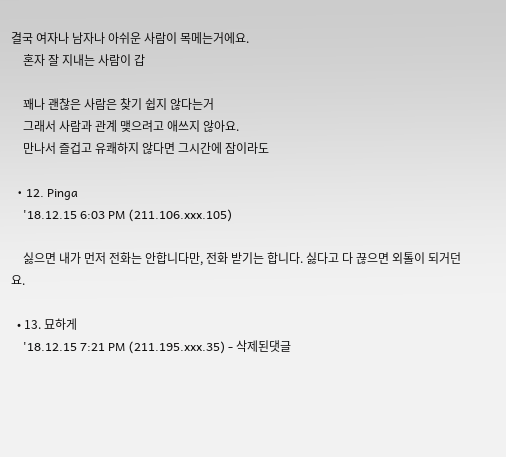결국 여자나 남자나 아쉬운 사람이 목메는거에요.
    혼자 잘 지내는 사람이 갑

    꽤나 괜찮은 사람은 찾기 쉽지 않다는거
    그래서 사람과 관계 맺으려고 애쓰지 않아요.
    만나서 즐겁고 유쾌하지 않다면 그시간에 잠이라도

  • 12. Pinga
    '18.12.15 6:03 PM (211.106.xxx.105)

    싫으면 내가 먼저 전화는 안합니다만, 전화 받기는 합니다. 싫다고 다 끊으면 외톨이 되거던요.

  • 13. 묘하게
    '18.12.15 7:21 PM (211.195.xxx.35) - 삭제된댓글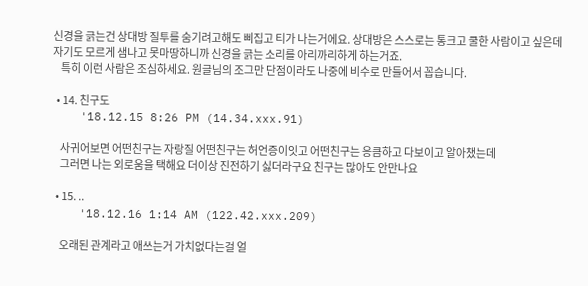신경을 긁는건 상대방 질투를 숨기려고해도 삐집고 티가 나는거에요. 상대방은 스스로는 통크고 쿨한 사람이고 싶은데 자기도 모르게 샘나고 못마땅하니까 신경을 긁는 소리를 아리까리하게 하는거죠.
    특히 이런 사람은 조심하세요. 원글님의 조그만 단점이라도 나중에 비수로 만들어서 꼽습니다.

  • 14. 친구도
    '18.12.15 8:26 PM (14.34.xxx.91)

    사귀어보면 어떤친구는 자랑질 어떤친구는 허언증이잇고 어떤친구는 응큼하고 다보이고 알아챘는데
    그러면 나는 외로움을 택해요 더이상 진전하기 싫더라구요 친구는 많아도 안만나요

  • 15. ..
    '18.12.16 1:14 AM (122.42.xxx.209)

    오래된 관계라고 애쓰는거 가치없다는걸 얼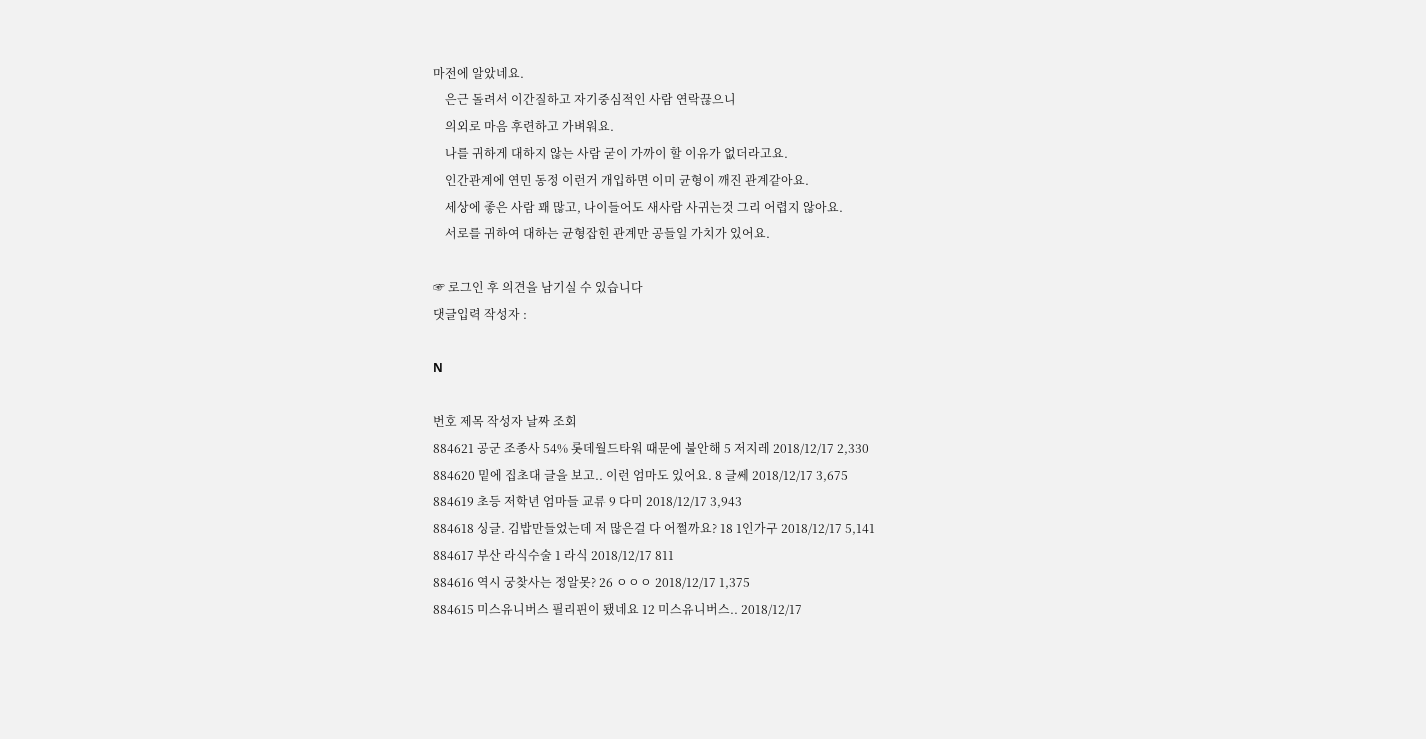마전에 알았네요.
    은근 돌려서 이간질하고 자기중심적인 사람 연락끊으니
    의외로 마음 후련하고 가벼워요.
    나를 귀하게 대하지 않는 사람 굳이 가까이 할 이유가 없더라고요.
    인간관계에 연민 동정 이런거 개입하면 이미 균형이 깨진 관계같아요.
    세상에 좋은 사람 꽤 많고, 나이들어도 새사람 사귀는것 그리 어렵지 않아요.
    서로를 귀하여 대하는 균형잡힌 관계만 공들일 가치가 있어요.

☞ 로그인 후 의견을 남기실 수 있습니다
댓글입력 작성자 :

N

번호 제목 작성자 날짜 조회
884621 공군 조종사 54% 롯데월드타워 때문에 불안해 5 저지레 2018/12/17 2,330
884620 밑에 집초대 글을 보고.. 이런 엄마도 있어요. 8 글쎄 2018/12/17 3,675
884619 초등 저학년 엄마들 교류 9 다미 2018/12/17 3,943
884618 싱글. 김밥만들었는데 저 많은걸 다 어쩔까요? 18 1인가구 2018/12/17 5,141
884617 부산 라식수술 1 라식 2018/12/17 811
884616 역시 궁찾사는 정알못? 26 ㅇㅇㅇ 2018/12/17 1,375
884615 미스유니버스 필리핀이 됐네요 12 미스유니버스.. 2018/12/17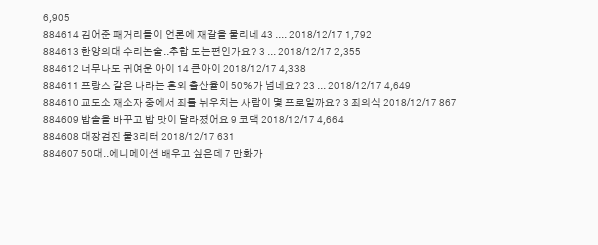6,905
884614 김어준 패거리들이 언론에 재갈을 물리네 43 .... 2018/12/17 1,792
884613 한양의대 수리논술..추합 도는편인가요? 3 ... 2018/12/17 2,355
884612 너무나도 귀여운 아이 14 큰아이 2018/12/17 4,338
884611 프랑스 같은 나라는 혼외 출산율이 50%가 넘네요? 23 ... 2018/12/17 4,649
884610 교도소 재소자 중에서 죄를 뉘우치는 사람이 몇 프로일까요? 3 죄의식 2018/12/17 867
884609 밥솥을 바꾸고 밥 맛이 달라졌어요 9 코댁 2018/12/17 4,664
884608 대장검진 물3리터 2018/12/17 631
884607 50대..에니메이션 배우고 싶은데 7 만화가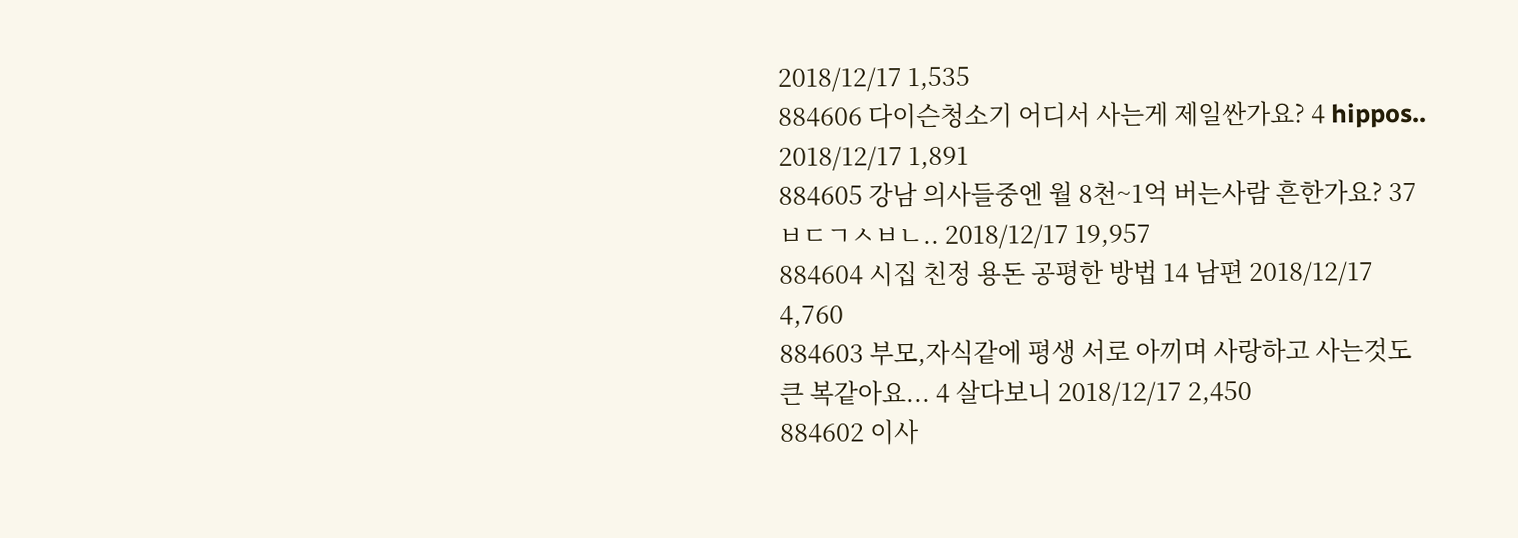2018/12/17 1,535
884606 다이슨청소기 어디서 사는게 제일싼가요? 4 hippos.. 2018/12/17 1,891
884605 강남 의사들중엔 월 8천~1억 버는사람 흔한가요? 37 ㅂㄷㄱㅅㅂㄴ.. 2018/12/17 19,957
884604 시집 친정 용돈 공평한 방법 14 남편 2018/12/17 4,760
884603 부모,자식같에 평생 서로 아끼며 사랑하고 사는것도 큰 복같아요... 4 살다보니 2018/12/17 2,450
884602 이사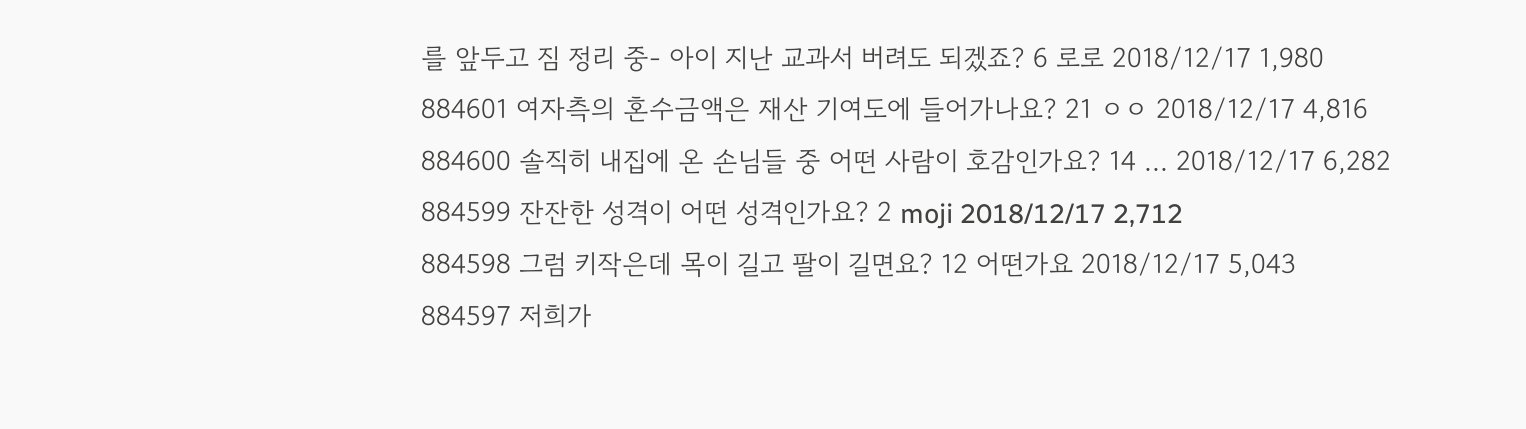를 앞두고 짐 정리 중- 아이 지난 교과서 버려도 되겠죠? 6 로로 2018/12/17 1,980
884601 여자측의 혼수금액은 재산 기여도에 들어가나요? 21 ㅇㅇ 2018/12/17 4,816
884600 솔직히 내집에 온 손님들 중 어떤 사람이 호감인가요? 14 ... 2018/12/17 6,282
884599 잔잔한 성격이 어떤 성격인가요? 2 moji 2018/12/17 2,712
884598 그럼 키작은데 목이 길고 팔이 길면요? 12 어떤가요 2018/12/17 5,043
884597 저희가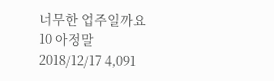너무한 업주일까요 10 아정말 2018/12/17 4,091